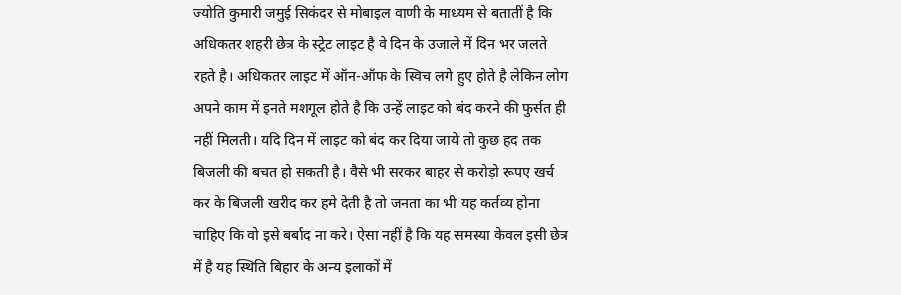ज्योति कुमारी जमुई सिकंदर से मोबाइल वाणी के माध्यम से बतातीं है कि अधिकतर शहरी छेत्र के स्ट्रेट लाइट है वे दिन के उजाले में दिन भर जलते रहते है। अधिकतर लाइट में ऑन-ऑफ के स्विच लगे हुए होते है लेकिन लोग अपने काम में इनते मशगूल होते है कि उन्हें लाइट को बंद करने की फुर्सत ही नहीं मिलती। यदि दिन में लाइट को बंद कर दिया जाये तो कुछ हद तक बिजली की बचत हो सकती है। वैसे भी सरकर बाहर से करोड़ो रूपए खर्च कर के बिजली खरीद कर हमे देती है तो जनता का भी यह कर्तव्य होना चाहिए कि वो इसे बर्बाद ना करे। ऐसा नहीं है कि यह समस्या केवल इसी छेत्र में है यह स्थिति बिहार के अन्य इलाकों में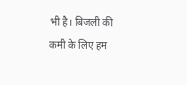भी है। बिजली की कमी के लिए हम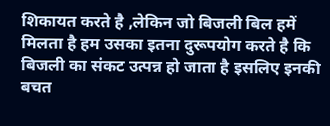शिकायत करते है ,लेकिन जो बिजली बिल हमें मिलता है हम उसका इतना दुरूपयोग करते है कि बिजली का संकट उत्पन्न हो जाता है इसलिए इनकी बचत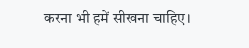करना भी हमें सीखना चाहिए।